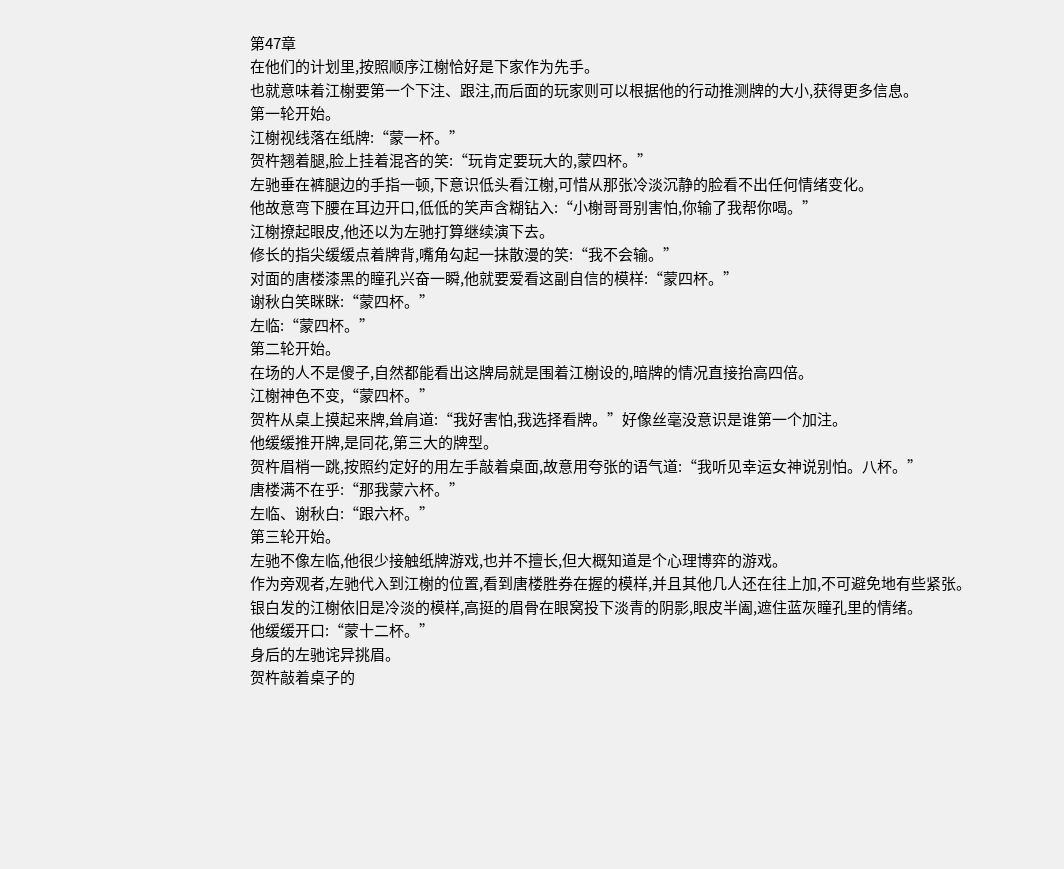第47章
在他们的计划里,按照顺序江榭恰好是下家作为先手。
也就意味着江榭要第一个下注、跟注,而后面的玩家则可以根据他的行动推测牌的大小,获得更多信息。
第一轮开始。
江榭视线落在纸牌:“蒙一杯。”
贺杵翘着腿,脸上挂着混吝的笑:“玩肯定要玩大的,蒙四杯。”
左驰垂在裤腿边的手指一顿,下意识低头看江榭,可惜从那张冷淡沉静的脸看不出任何情绪变化。
他故意弯下腰在耳边开口,低低的笑声含糊钻入:“小榭哥哥别害怕,你输了我帮你喝。”
江榭撩起眼皮,他还以为左驰打算继续演下去。
修长的指尖缓缓点着牌背,嘴角勾起一抹散漫的笑:“我不会输。”
对面的唐楼漆黑的瞳孔兴奋一瞬,他就要爱看这副自信的模样:“蒙四杯。”
谢秋白笑眯眯:“蒙四杯。”
左临:“蒙四杯。”
第二轮开始。
在场的人不是傻子,自然都能看出这牌局就是围着江榭设的,暗牌的情况直接抬高四倍。
江榭神色不变,“蒙四杯。”
贺杵从桌上摸起来牌,耸肩道:“我好害怕,我选择看牌。”好像丝毫没意识是谁第一个加注。
他缓缓推开牌,是同花,第三大的牌型。
贺杵眉梢一跳,按照约定好的用左手敲着桌面,故意用夸张的语气道:“我听见幸运女神说别怕。八杯。”
唐楼满不在乎:“那我蒙六杯。”
左临、谢秋白:“跟六杯。”
第三轮开始。
左驰不像左临,他很少接触纸牌游戏,也并不擅长,但大概知道是个心理博弈的游戏。
作为旁观者,左驰代入到江榭的位置,看到唐楼胜券在握的模样,并且其他几人还在往上加,不可避免地有些紧张。
银白发的江榭依旧是冷淡的模样,高挺的眉骨在眼窝投下淡青的阴影,眼皮半阖,遮住蓝灰瞳孔里的情绪。
他缓缓开口:“蒙十二杯。”
身后的左驰诧异挑眉。
贺杵敲着桌子的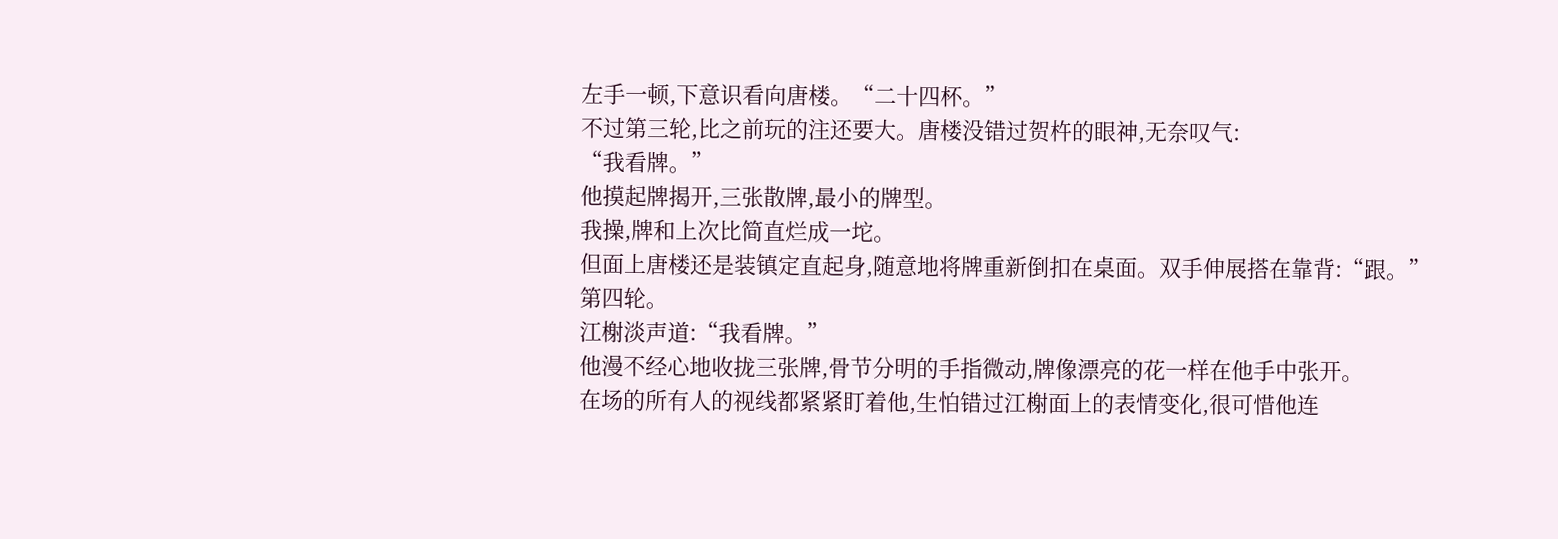左手一顿,下意识看向唐楼。“二十四杯。”
不过第三轮,比之前玩的注还要大。唐楼没错过贺杵的眼神,无奈叹气:
“我看牌。”
他摸起牌揭开,三张散牌,最小的牌型。
我操,牌和上次比简直烂成一坨。
但面上唐楼还是装镇定直起身,随意地将牌重新倒扣在桌面。双手伸展搭在靠背:“跟。”
第四轮。
江榭淡声道:“我看牌。”
他漫不经心地收拢三张牌,骨节分明的手指微动,牌像漂亮的花一样在他手中张开。
在场的所有人的视线都紧紧盯着他,生怕错过江榭面上的表情变化,很可惜他连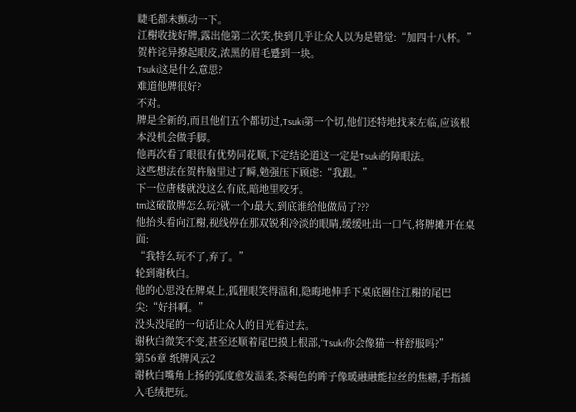睫毛都未颤动一下。
江榭收拢好牌,露出他第二次笑,快到几乎让众人以为是错觉:“加四十八杯。”
贺杵诧异撩起眼皮,浓黑的眉毛蹙到一块。
Tsuki这是什么意思?
难道他牌很好?
不对。
牌是全新的,而且他们五个都切过,Tsuki第一个切,他们还特地找来左临,应该根本没机会做手脚。
他再次看了眼很有优势同花顺,下定结论道这一定是Tsuki的障眼法。
这些想法在贺杵脑里过了瞬,勉强压下顾虑:“我跟。”
下一位唐楼就没这么有底,暗地里咬牙。
tm这破散牌怎么玩?就一个J最大,到底谁给他做局了???
他抬头看向江榭,视线停在那双锐利冷淡的眼睛,缓缓吐出一口气,将牌摊开在桌面:
“我特么玩不了,弃了。”
轮到谢秋白。
他的心思没在牌桌上,狐狸眼笑得温和,隐晦地伸手下桌底圈住江榭的尾巴尖:“好抖啊。”
没头没尾的一句话让众人的目光看过去。
谢秋白微笑不变,甚至还顺着尾巴摸上根部,“Tsuki你会像猫一样舒服吗?”
第56章 纸牌风云2
谢秋白嘴角上扬的弧度愈发温柔,茶褐色的眸子像暖融融能拉丝的焦糖,手指插入毛绒把玩。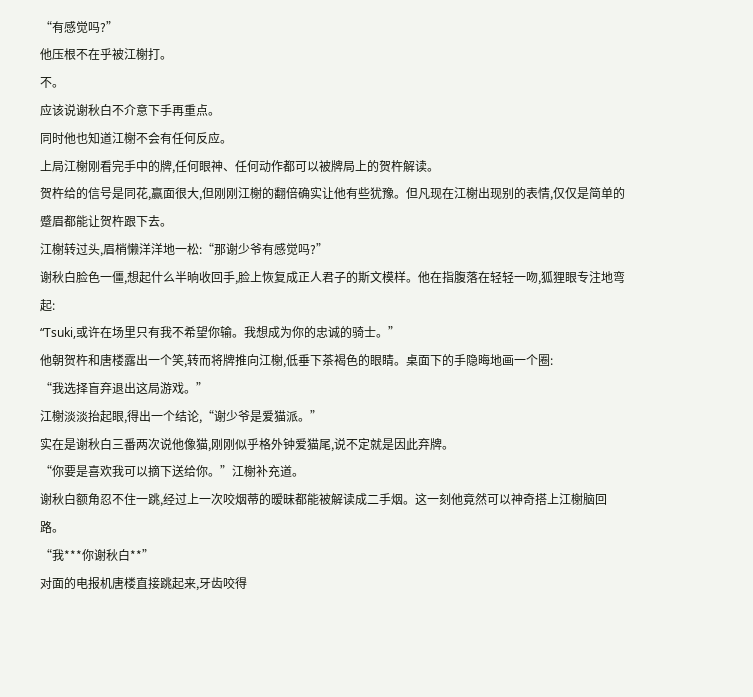“有感觉吗?”
他压根不在乎被江榭打。
不。
应该说谢秋白不介意下手再重点。
同时他也知道江榭不会有任何反应。
上局江榭刚看完手中的牌,任何眼神、任何动作都可以被牌局上的贺杵解读。
贺杵给的信号是同花,赢面很大,但刚刚江榭的翻倍确实让他有些犹豫。但凡现在江榭出现别的表情,仅仅是简单的蹙眉都能让贺杵跟下去。
江榭转过头,眉梢懒洋洋地一松:“那谢少爷有感觉吗?”
谢秋白脸色一僵,想起什么半晌收回手,脸上恢复成正人君子的斯文模样。他在指腹落在轻轻一吻,狐狸眼专注地弯起:
“Tsuki,或许在场里只有我不希望你输。我想成为你的忠诚的骑士。”
他朝贺杵和唐楼露出一个笑,转而将牌推向江榭,低垂下茶褐色的眼睛。桌面下的手隐晦地画一个圈:
“我选择盲弃退出这局游戏。”
江榭淡淡抬起眼,得出一个结论,“谢少爷是爱猫派。”
实在是谢秋白三番两次说他像猫,刚刚似乎格外钟爱猫尾,说不定就是因此弃牌。
“你要是喜欢我可以摘下送给你。”江榭补充道。
谢秋白额角忍不住一跳,经过上一次咬烟蒂的暧昧都能被解读成二手烟。这一刻他竟然可以神奇搭上江榭脑回路。
“我***你谢秋白**”
对面的电报机唐楼直接跳起来,牙齿咬得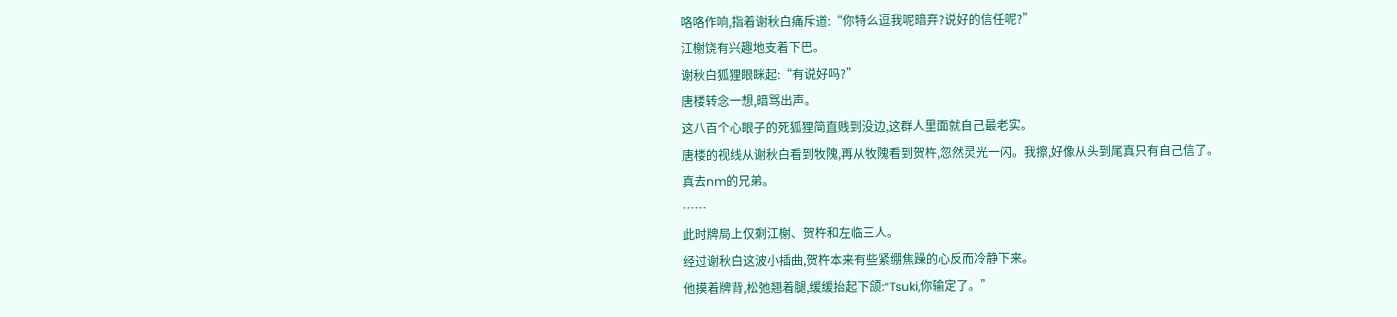咯咯作响,指着谢秋白痛斥道:“你特么逗我呢暗弃?说好的信任呢?”
江榭饶有兴趣地支着下巴。
谢秋白狐狸眼眯起:“有说好吗?”
唐楼转念一想,暗骂出声。
这八百个心眼子的死狐狸简直贱到没边,这群人里面就自己最老实。
唐楼的视线从谢秋白看到牧隗,再从牧隗看到贺杵,忽然灵光一闪。我擦,好像从头到尾真只有自己信了。
真去nm的兄弟。
……
此时牌局上仅剩江榭、贺杵和左临三人。
经过谢秋白这波小插曲,贺杵本来有些紧绷焦躁的心反而冷静下来。
他摸着牌背,松弛翘着腿,缓缓抬起下颌:“Tsuki,你输定了。”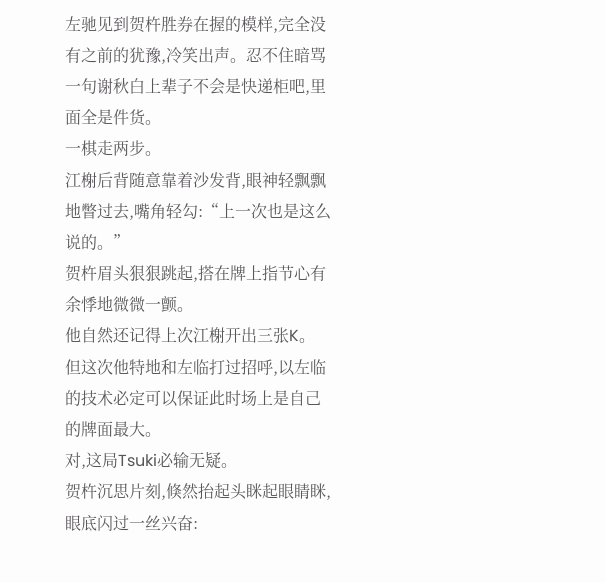左驰见到贺杵胜券在握的模样,完全没有之前的犹豫,冷笑出声。忍不住暗骂一句谢秋白上辈子不会是快递柜吧,里面全是件货。
一棋走两步。
江榭后背随意靠着沙发背,眼神轻飘飘地瞥过去,嘴角轻勾:“上一次也是这么说的。”
贺杵眉头狠狠跳起,搭在牌上指节心有余悸地微微一颤。
他自然还记得上次江榭开出三张K。
但这次他特地和左临打过招呼,以左临的技术必定可以保证此时场上是自己的牌面最大。
对,这局Tsuki必输无疑。
贺杵沉思片刻,倏然抬起头眯起眼睛眯,眼底闪过一丝兴奋: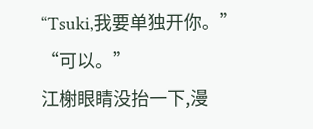“Tsuki,我要单独开你。”
“可以。”
江榭眼睛没抬一下,漫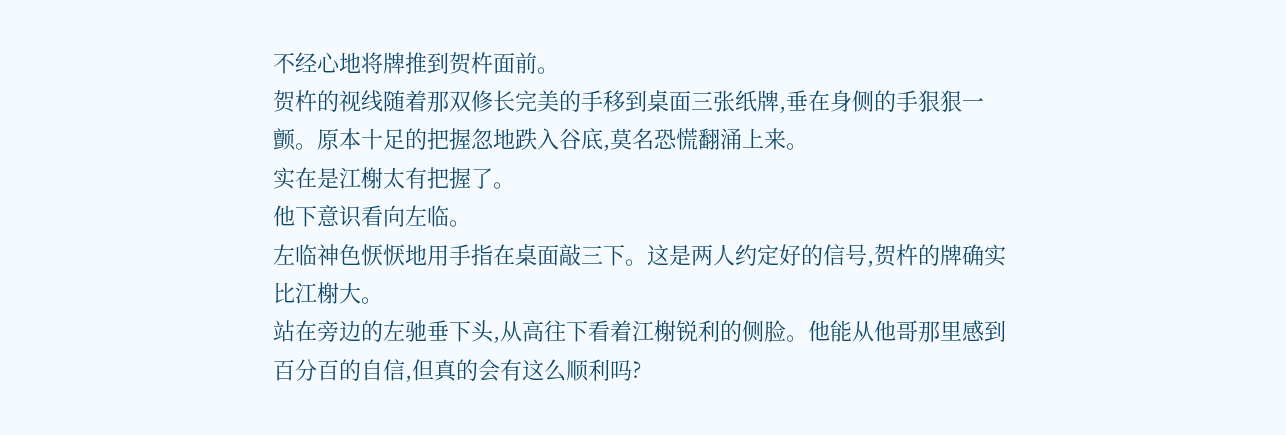不经心地将牌推到贺杵面前。
贺杵的视线随着那双修长完美的手移到桌面三张纸牌,垂在身侧的手狠狠一颤。原本十足的把握忽地跌入谷底,莫名恐慌翻涌上来。
实在是江榭太有把握了。
他下意识看向左临。
左临神色恹恹地用手指在桌面敲三下。这是两人约定好的信号,贺杵的牌确实比江榭大。
站在旁边的左驰垂下头,从高往下看着江榭锐利的侧脸。他能从他哥那里感到百分百的自信,但真的会有这么顺利吗?